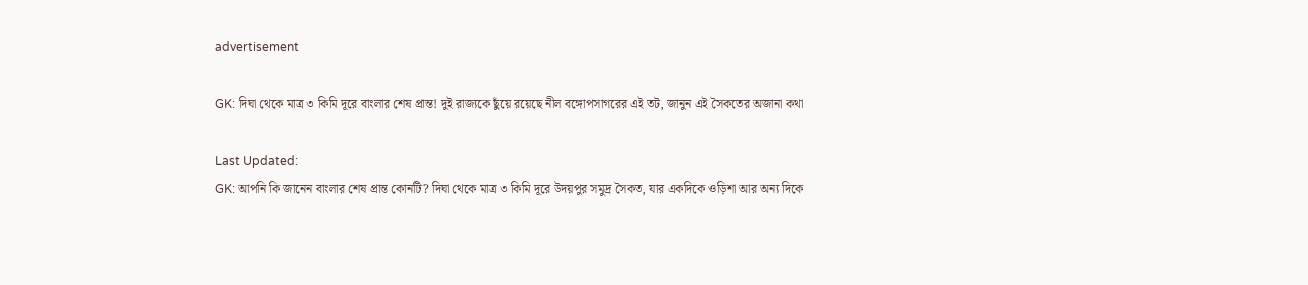advertisement

GK: দিঘা থেকে মাত্র ৩ কিমি দূরে বাংলার শেষ প্রান্ত! দুই রাজ্যকে ছুঁয়ে রয়েছে নীল বঙ্গোপসাগরের এই তট, জানুন এই সৈকতের অজানা কথা

Last Updated:
GK: আপনি কি জানেন বাংলার শেষ প্রান্ত কোনটি? দিঘা থেকে মাত্র ৩ কিমি দূরে উদয়পুর সমুদ্র সৈকত, যার একদিকে ওড়িশা আর অন্য দিকে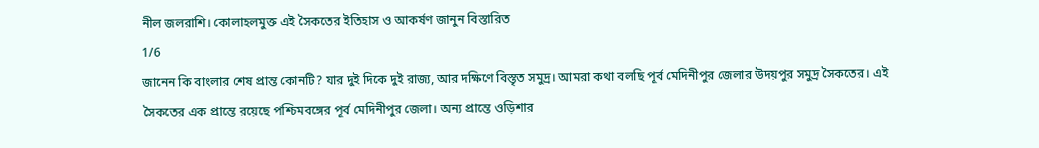নীল জলরাশি। কোলাহলমুক্ত এই সৈকতের ইতিহাস ও আকর্ষণ জানুন বিস্তারিত
1/6
জানেন কি বাংলার শেষ প্রান্ত কোনটি? যার দুই দিকে দুই রাজ্য, আর দক্ষিণে বিস্তৃত সমুদ্র। আমরা কথা বলছি পূর্ব মেদিনীপুর জেলার উদয়পুর সমুদ্র সৈকতের। এই সৈকতের এক প্রান্তে রয়েছে পশ্চিমবঙ্গের পূর্ব মেদিনীপুর জেলা। অন্য প্রান্তে ওড়িশার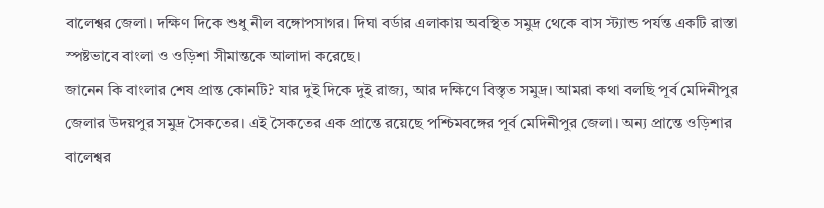বালেশ্বর জেলা। দক্ষিণ দিকে শুধু নীল বঙ্গোপসাগর। দিঘা বর্ডার এলাকায় অবস্থিত সমুদ্র থেকে বাস স্ট্যান্ড পর্যন্ত একটি রাস্তা স্পষ্টভাবে বাংলা ও ওড়িশা সীমান্তকে আলাদা করেছে।
জানেন কি বাংলার শেষ প্রান্ত কোনটি? যার দুই দিকে দুই রাজ্য, আর দক্ষিণে বিস্তৃত সমুদ্র। আমরা কথা বলছি পূর্ব মেদিনীপুর জেলার উদয়পুর সমুদ্র সৈকতের। এই সৈকতের এক প্রান্তে রয়েছে পশ্চিমবঙ্গের পূর্ব মেদিনীপুর জেলা। অন্য প্রান্তে ওড়িশার বালেশ্বর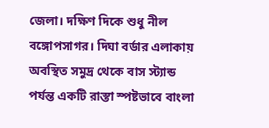জেলা। দক্ষিণ দিকে শুধু নীল বঙ্গোপসাগর। দিঘা বর্ডার এলাকায় অবস্থিত সমুদ্র থেকে বাস স্ট্যান্ড পর্যন্ত একটি রাস্তা স্পষ্টভাবে বাংলা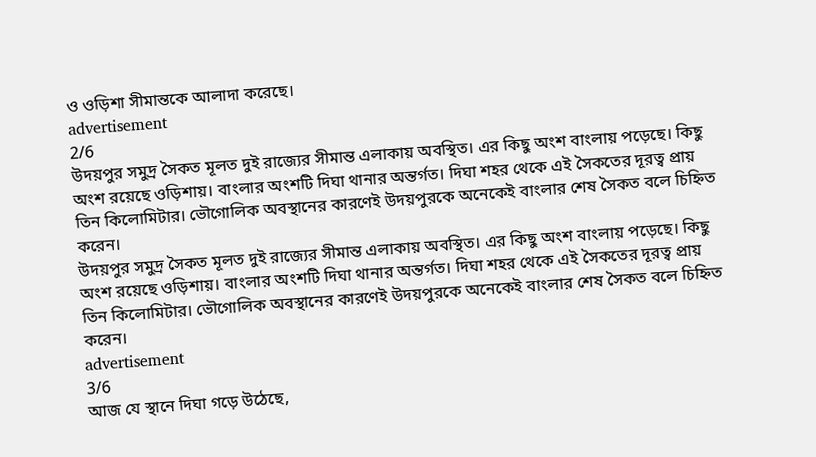ও ওড়িশা সীমান্তকে আলাদা করেছে।
advertisement
2/6
উদয়পুর সমুদ্র সৈকত মূলত দুই রাজ্যের সীমান্ত এলাকায় অবস্থিত। এর কিছু অংশ বাংলায় পড়েছে। কিছু অংশ রয়েছে ওড়িশায়। বাংলার অংশটি দিঘা থানার অন্তর্গত। দিঘা শহর থেকে এই সৈকতের দূরত্ব প্রায় তিন কিলোমিটার। ভৌগোলিক অবস্থানের কারণেই উদয়পুরকে অনেকেই বাংলার শেষ সৈকত বলে চিহ্নিত করেন।
উদয়পুর সমুদ্র সৈকত মূলত দুই রাজ্যের সীমান্ত এলাকায় অবস্থিত। এর কিছু অংশ বাংলায় পড়েছে। কিছু অংশ রয়েছে ওড়িশায়। বাংলার অংশটি দিঘা থানার অন্তর্গত। দিঘা শহর থেকে এই সৈকতের দূরত্ব প্রায় তিন কিলোমিটার। ভৌগোলিক অবস্থানের কারণেই উদয়পুরকে অনেকেই বাংলার শেষ সৈকত বলে চিহ্নিত করেন।
advertisement
3/6
আজ যে স্থানে দিঘা গড়ে উঠেছে,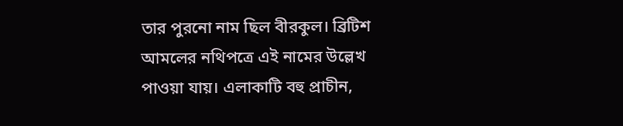তার পুরনো নাম ছিল বীরকুল। ব্রিটিশ আমলের নথিপত্রে এই নামের উল্লেখ পাওয়া যায়। এলাকাটি বহু প্রাচীন,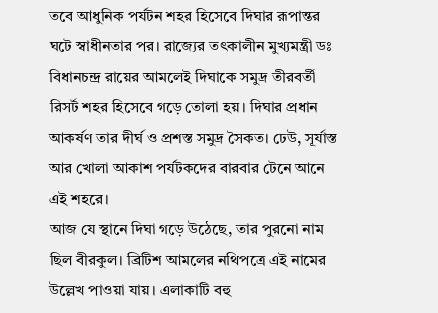তবে আধুনিক পর্যটন শহর হিসেবে দিঘার রূপান্তর ঘটে স্বাধীনতার পর। রাজ্যের তৎকালীন মুখ্যমন্ত্রী ডঃ বিধানচন্দ্র রায়ের আমলেই দিঘাকে সমুদ্র তীরবর্তী রিসর্ট শহর হিসেবে গড়ে তোলা হয়। দিঘার প্রধান আকর্ষণ তার দীর্ঘ ও প্রশস্ত সমুদ্র সৈকত। ঢেউ, সূর্যাস্ত আর খোলা আকাশ পর্যটকদের বারবার টেনে আনে এই শহরে।
আজ যে স্থানে দিঘা গড়ে উঠেছে, তার পুরনো নাম ছিল বীরকুল। ব্রিটিশ আমলের নথিপত্রে এই নামের উল্লেখ পাওয়া যায়। এলাকাটি বহু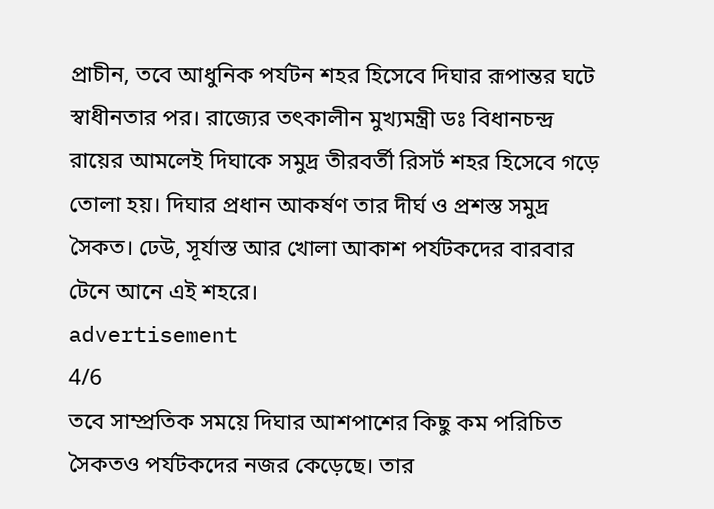প্রাচীন, তবে আধুনিক পর্যটন শহর হিসেবে দিঘার রূপান্তর ঘটে স্বাধীনতার পর। রাজ্যের তৎকালীন মুখ্যমন্ত্রী ডঃ বিধানচন্দ্র রায়ের আমলেই দিঘাকে সমুদ্র তীরবর্তী রিসর্ট শহর হিসেবে গড়ে তোলা হয়। দিঘার প্রধান আকর্ষণ তার দীর্ঘ ও প্রশস্ত সমুদ্র সৈকত। ঢেউ, সূর্যাস্ত আর খোলা আকাশ পর্যটকদের বারবার টেনে আনে এই শহরে।
advertisement
4/6
তবে সাম্প্রতিক সময়ে দিঘার আশপাশের কিছু কম পরিচিত সৈকতও পর্যটকদের নজর কেড়েছে। তার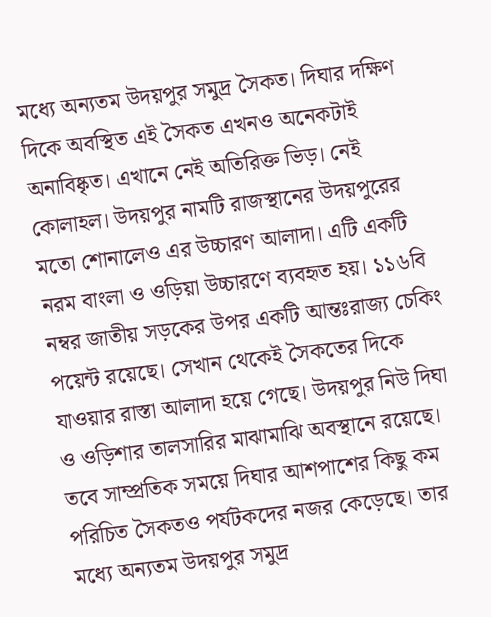মধ্যে অন্যতম উদয়পুর সমুদ্র সৈকত। দিঘার দক্ষিণ দিকে অবস্থিত এই সৈকত এখনও অনেকটাই অনাবিষ্কৃত। এখানে নেই অতিরিক্ত ভিড়। নেই কোলাহল। উদয়পুর নামটি রাজস্থানের উদয়পুরের মতো শোনালেও এর উচ্চারণ আলাদা। এটি একটি নরম বাংলা ও ওড়িয়া উচ্চারণে ব্যবহৃত হয়। ১১৬বি নম্বর জাতীয় সড়কের উপর একটি আন্তঃরাজ্য চেকিং পয়েন্ট রয়েছে। সেখান থেকেই সৈকতের দিকে যাওয়ার রাস্তা আলাদা হয়ে গেছে। উদয়পুর নিউ দিঘা ও ওড়িশার তালসারির মাঝামাঝি অবস্থানে রয়েছে।
তবে সাম্প্রতিক সময়ে দিঘার আশপাশের কিছু কম পরিচিত সৈকতও পর্যটকদের নজর কেড়েছে। তার মধ্যে অন্যতম উদয়পুর সমুদ্র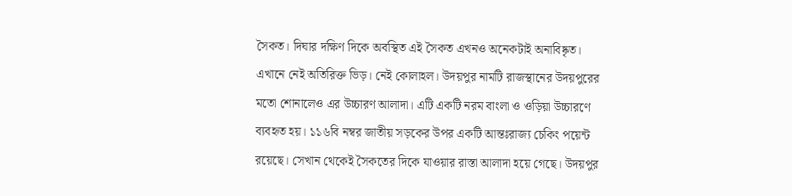সৈকত। দিঘার দক্ষিণ দিকে অবস্থিত এই সৈকত এখনও অনেকটাই অনাবিষ্কৃত। এখানে নেই অতিরিক্ত ভিড়। নেই কোলাহল। উদয়পুর নামটি রাজস্থানের উদয়পুরের মতো শোনালেও এর উচ্চারণ আলাদা। এটি একটি নরম বাংলা ও ওড়িয়া উচ্চারণে ব্যবহৃত হয়। ১১৬বি নম্বর জাতীয় সড়কের উপর একটি আন্তঃরাজ্য চেকিং পয়েন্ট রয়েছে। সেখান থেকেই সৈকতের দিকে যাওয়ার রাস্তা আলাদা হয়ে গেছে। উদয়পুর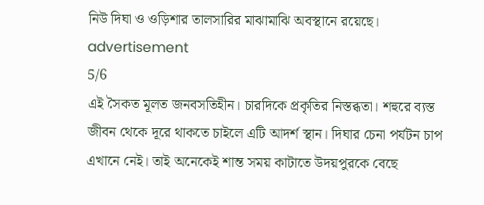নিউ দিঘা ও ওড়িশার তালসারির মাঝামাঝি অবস্থানে রয়েছে।
advertisement
5/6
এই সৈকত মূলত জনবসতিহীন। চারদিকে প্রকৃতির নিস্তব্ধতা। শহুরে ব্যস্ত জীবন থেকে দূরে থাকতে চাইলে এটি আদর্শ স্থান। দিঘার চেনা পর্যটন চাপ এখানে নেই। তাই অনেকেই শান্ত সময় কাটাতে উদয়পুরকে বেছে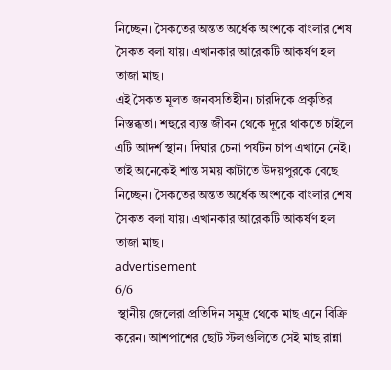নিচ্ছেন। সৈকতের অন্তত অর্ধেক অংশকে বাংলার শেষ সৈকত বলা যায়। এখানকার আরেকটি আকর্ষণ হল তাজা মাছ।
এই সৈকত মূলত জনবসতিহীন। চারদিকে প্রকৃতির নিস্তব্ধতা। শহুরে ব্যস্ত জীবন থেকে দূরে থাকতে চাইলে এটি আদর্শ স্থান। দিঘার চেনা পর্যটন চাপ এখানে নেই। তাই অনেকেই শান্ত সময় কাটাতে উদয়পুরকে বেছে নিচ্ছেন। সৈকতের অন্তত অর্ধেক অংশকে বাংলার শেষ সৈকত বলা যায়। এখানকার আরেকটি আকর্ষণ হল তাজা মাছ।
advertisement
6/6
 স্থানীয় জেলেরা প্রতিদিন সমুদ্র থেকে মাছ এনে বিক্রি করেন। আশপাশের ছোট স্টলগুলিতে সেই মাছ রান্না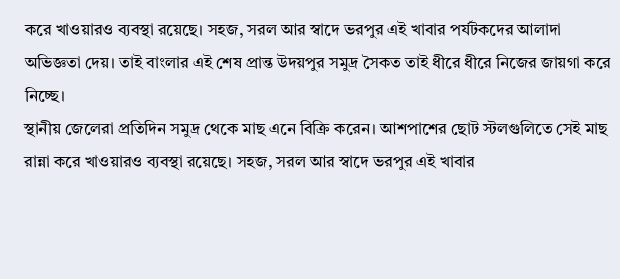করে খাওয়ারও ব্যবস্থা রয়েছে। সহজ, সরল আর স্বাদে ভরপুর এই খাবার পর্যটকদের আলাদা অভিজ্ঞতা দেয়। তাই বাংলার এই শেষ প্রান্ত উদয়পুর সমুদ্র সৈকত তাই ধীরে ধীরে নিজের জায়গা করে নিচ্ছে।
স্থানীয় জেলেরা প্রতিদিন সমুদ্র থেকে মাছ এনে বিক্রি করেন। আশপাশের ছোট স্টলগুলিতে সেই মাছ রান্না করে খাওয়ারও ব্যবস্থা রয়েছে। সহজ, সরল আর স্বাদে ভরপুর এই খাবার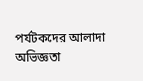পর্যটকদের আলাদা অভিজ্ঞতা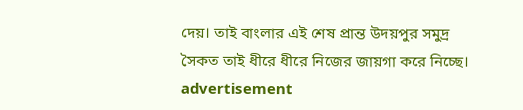দেয়। তাই বাংলার এই শেষ প্রান্ত উদয়পুর সমুদ্র সৈকত তাই ধীরে ধীরে নিজের জায়গা করে নিচ্ছে।
advertisement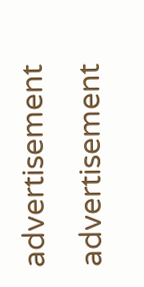advertisement
advertisement